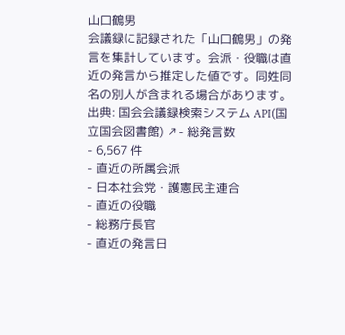山口鶴男
会議録に記録された「山口鶴男」の発言を集計しています。会派・役職は直近の発言から推定した値です。同姓同名の別人が含まれる場合があります。
出典: 国会会議録検索システム API(国立国会図書館) ↗- 総発言数
- 6,567 件
- 直近の所属会派
- 日本社会党・護憲民主連合
- 直近の役職
- 総務庁長官
- 直近の発言日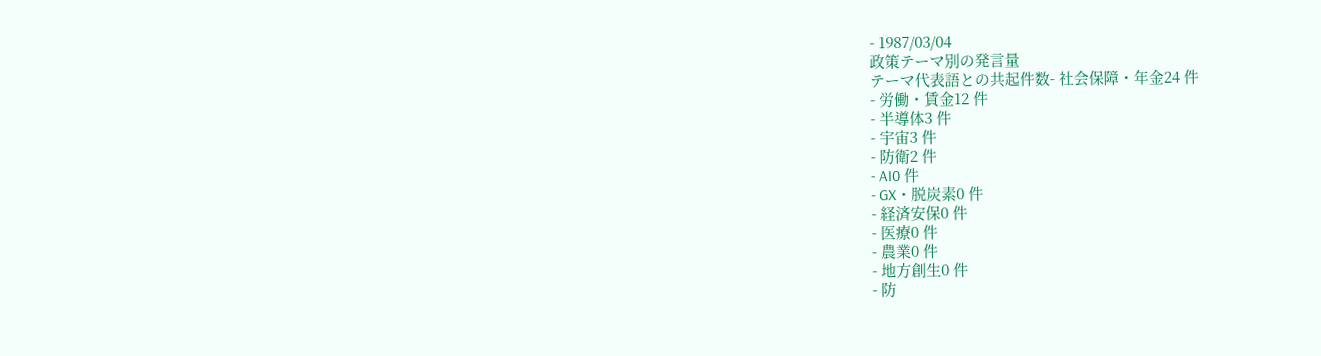- 1987/03/04
政策テーマ別の発言量
テーマ代表語との共起件数- 社会保障・年金24 件
- 労働・賃金12 件
- 半導体3 件
- 宇宙3 件
- 防衛2 件
- AI0 件
- GX・脱炭素0 件
- 経済安保0 件
- 医療0 件
- 農業0 件
- 地方創生0 件
- 防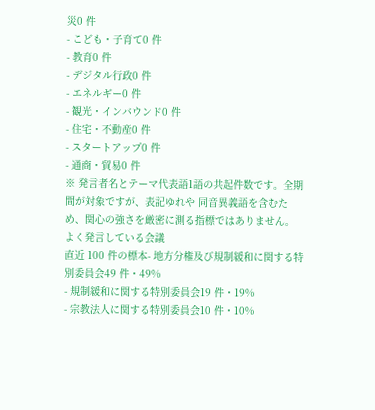災0 件
- こども・子育て0 件
- 教育0 件
- デジタル行政0 件
- エネルギー0 件
- 観光・インバウンド0 件
- 住宅・不動産0 件
- スタートアップ0 件
- 通商・貿易0 件
※ 発言者名とテーマ代表語1語の共起件数です。全期間が対象ですが、表記ゆれや 同音異義語を含むため、関心の強さを厳密に測る指標ではありません。
よく発言している会議
直近 100 件の標本- 地方分権及び規制緩和に関する特別委員会49 件・49%
- 規制緩和に関する特別委員会19 件・19%
- 宗教法人に関する特別委員会10 件・10%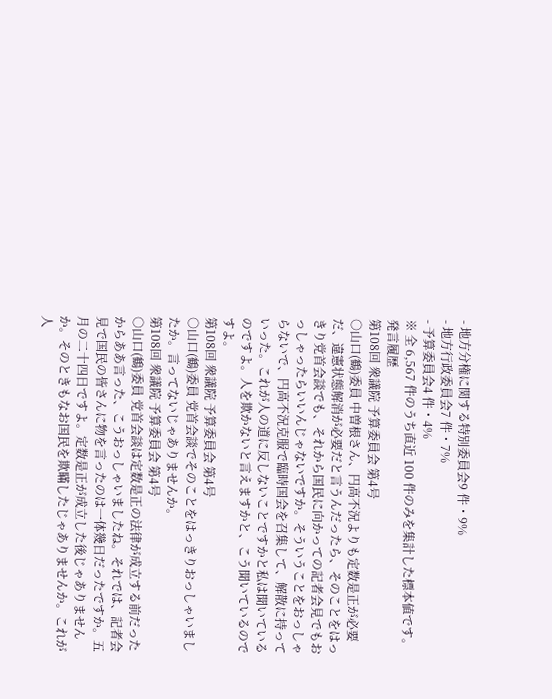- 地方分権に関する特別委員会9 件・9%
- 地方行政委員会7 件・7%
- 予算委員会4 件・4%
※ 全 6,567 件のうち直近 100 件のみを集計した標本値です。
発言履歴
第108回 衆議院 予算委員会 第4号
○山口(鶴)委員 中曽根さん、円高不況よりも定数是正が必要だ、違憲状態解消が必要だと言うんだったら、そのことをはっきり党首会談でも、それから国民に向かっての記者会見でもおっしゃったらいいんじゃないですか。そういうことをおっしゃらないで、円高不況克服で臨時国会を召集して、解散に持っていった。これが人の道に反しないことですかと私は聞いているのですよ。人を欺かないと言えますかと、こう聞いているのですよ。
第108回 衆議院 予算委員会 第4号
○山口(鶴)委員 党首会談でそのことをはっきりおっしゃいましたか。言ってないじゃありませんか。
第108回 衆議院 予算委員会 第4号
○山口(鶴)委員 党首会談は定数是正の法律が成立する前だったからああ言った、こうおっしゃいましたね。それでは、記者会見で国民の皆さんに物を言ったのは一体幾日だったですか。五月の二十四日ですよ。定数是正が成立した後じゃありませんか。そのときもなお国民を欺瞞したじゃありませんか。これが人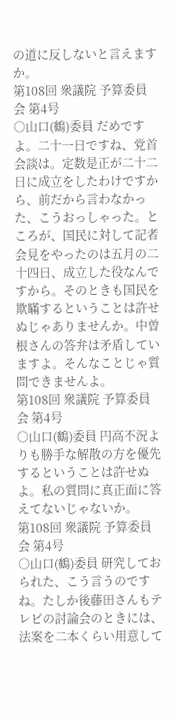の道に反しないと言えますか。
第108回 衆議院 予算委員会 第4号
○山口(鶴)委員 だめですよ。二十一日ですね、党首会談は。定数是正が二十二日に成立をしたわけですから、前だから言わなかった、こうおっしゃった。ところが、国民に対して記者会見をやったのは五月の二十四日、成立した役なんですから。そのときも国民を欺瞞するということは許せぬじゃありませんか。中曽根さんの答弁は矛盾していますよ。そんなことじゃ質問できませんよ。
第108回 衆議院 予算委員会 第4号
○山口(鶴)委員 円高不況よりも勝手な解散の方を優先するということは許せぬよ。私の質問に真正面に答えてないじゃないか。
第108回 衆議院 予算委員会 第4号
○山口(鶴)委員 研究しておられた、こう言うのですね。たしか後藤田さんもテレビの討論会のときには、法案を二本くらい用意して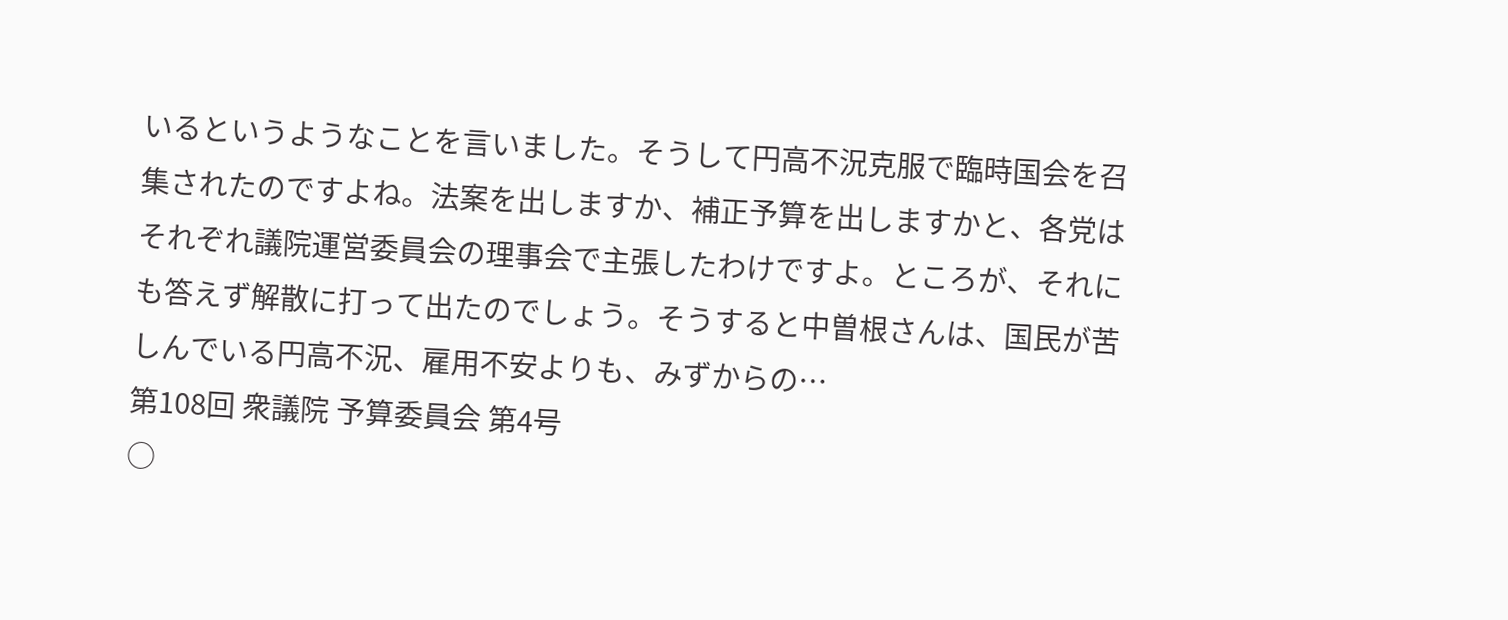いるというようなことを言いました。そうして円高不況克服で臨時国会を召集されたのですよね。法案を出しますか、補正予算を出しますかと、各党はそれぞれ議院運営委員会の理事会で主張したわけですよ。ところが、それにも答えず解散に打って出たのでしょう。そうすると中曽根さんは、国民が苦しんでいる円高不況、雇用不安よりも、みずからの…
第108回 衆議院 予算委員会 第4号
○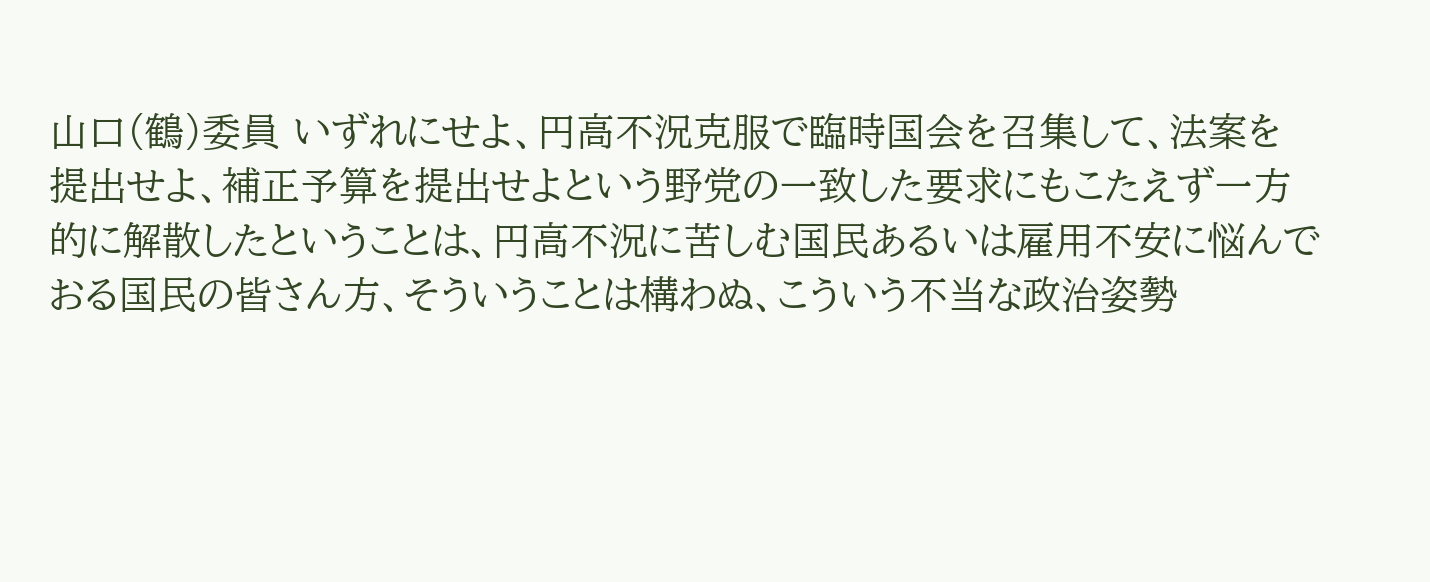山口(鶴)委員 いずれにせよ、円高不況克服で臨時国会を召集して、法案を提出せよ、補正予算を提出せよという野党の一致した要求にもこたえず一方的に解散したということは、円高不況に苦しむ国民あるいは雇用不安に悩んでおる国民の皆さん方、そういうことは構わぬ、こういう不当な政治姿勢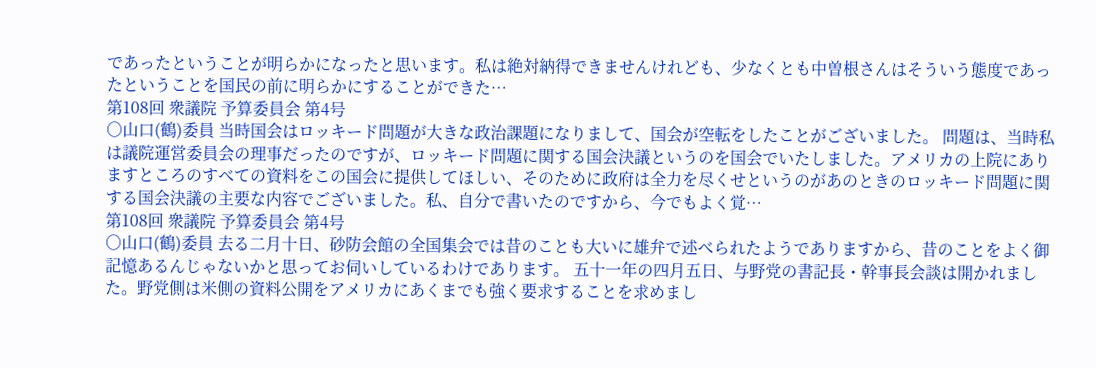であったということが明らかになったと思います。私は絶対納得できませんけれども、少なくとも中曽根さんはそういう態度であったということを国民の前に明らかにすることができた…
第108回 衆議院 予算委員会 第4号
○山口(鶴)委員 当時国会はロッキード問題が大きな政治課題になりまして、国会が空転をしたことがございました。 問題は、当時私は議院運営委員会の理事だったのですが、ロッキード問題に関する国会決議というのを国会でいたしました。アメリカの上院にありますところのすべての資料をこの国会に提供してほしい、そのために政府は全力を尽くせというのがあのときのロッキード問題に関する国会決議の主要な内容でございました。私、自分で書いたのですから、今でもよく覚…
第108回 衆議院 予算委員会 第4号
○山口(鶴)委員 去る二月十日、砂防会館の全国集会では昔のことも大いに雄弁で述べられたようでありますから、昔のことをよく御記憶あるんじゃないかと思ってお伺いしているわけであります。 五十一年の四月五日、与野党の書記長・幹事長会談は開かれました。野党側は米側の資料公開をアメリカにあくまでも強く要求することを求めまし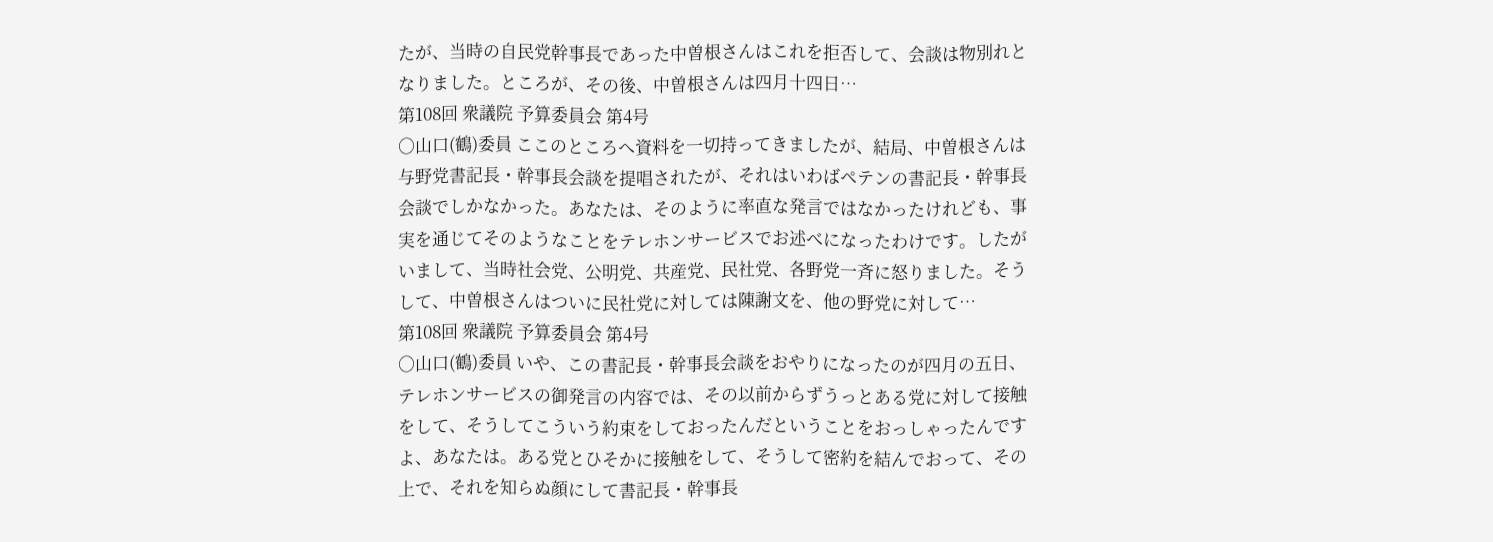たが、当時の自民党幹事長であった中曽根さんはこれを拒否して、会談は物別れとなりました。ところが、その後、中曽根さんは四月十四日…
第108回 衆議院 予算委員会 第4号
○山口(鶴)委員 ここのところへ資料を一切持ってきましたが、結局、中曽根さんは与野党書記長・幹事長会談を提唱されたが、それはいわばペテンの書記長・幹事長会談でしかなかった。あなたは、そのように率直な発言ではなかったけれども、事実を通じてそのようなことをテレホンサービスでお述べになったわけです。したがいまして、当時社会党、公明党、共産党、民社党、各野党一斉に怒りました。そうして、中曽根さんはついに民社党に対しては陳謝文を、他の野党に対して…
第108回 衆議院 予算委員会 第4号
○山口(鶴)委員 いや、この書記長・幹事長会談をおやりになったのが四月の五日、テレホンサービスの御発言の内容では、その以前からずうっとある党に対して接触をして、そうしてこういう約束をしておったんだということをおっしゃったんですよ、あなたは。ある党とひそかに接触をして、そうして密約を結んでおって、その上で、それを知らぬ顔にして書記長・幹事長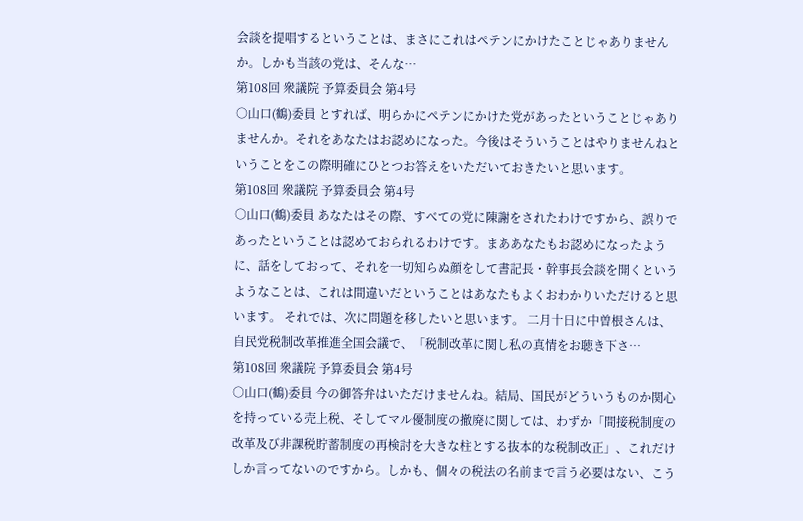会談を提唱するということは、まさにこれはペテンにかけたことじゃありませんか。しかも当該の党は、そんな…
第108回 衆議院 予算委員会 第4号
○山口(鶴)委員 とすれば、明らかにペテンにかけた党があったということじゃありませんか。それをあなたはお認めになった。今後はそういうことはやりませんねということをこの際明確にひとつお答えをいただいておきたいと思います。
第108回 衆議院 予算委員会 第4号
○山口(鶴)委員 あなたはその際、すべての党に陳謝をされたわけですから、誤りであったということは認めておられるわけです。まああなたもお認めになったように、話をしておって、それを一切知らぬ顔をして書記長・幹事長会談を開くというようなことは、これは間違いだということはあなたもよくおわかりいただけると思います。 それでは、次に問題を移したいと思います。 二月十日に中曽根さんは、自民党税制改革推進全国会議で、「税制改革に関し私の真情をお聴き下さ…
第108回 衆議院 予算委員会 第4号
○山口(鶴)委員 今の御答弁はいただけませんね。結局、国民がどういうものか関心を持っている売上税、そしてマル優制度の撤廃に関しては、わずか「間接税制度の改革及び非課税貯蓄制度の再検討を大きな柱とする抜本的な税制改正」、これだけしか言ってないのですから。しかも、個々の税法の名前まで言う必要はない、こう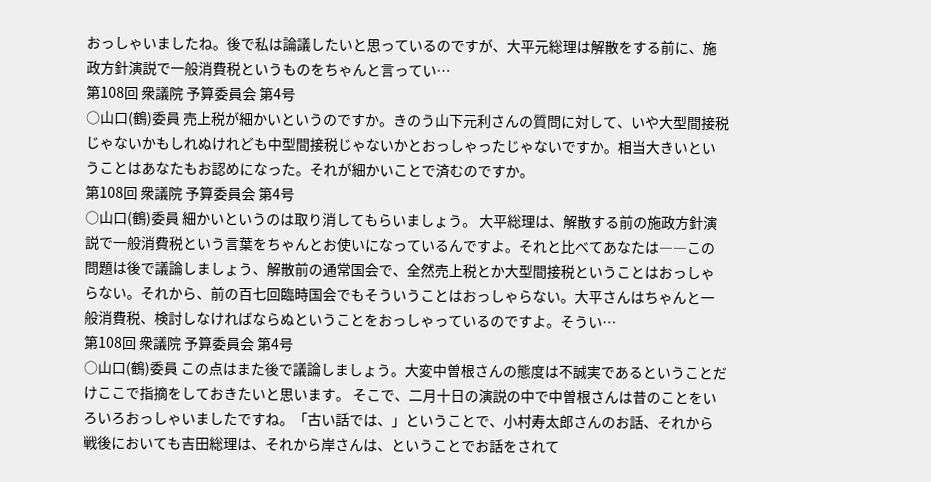おっしゃいましたね。後で私は論議したいと思っているのですが、大平元総理は解散をする前に、施政方針演説で一般消費税というものをちゃんと言ってい…
第108回 衆議院 予算委員会 第4号
○山口(鶴)委員 売上税が細かいというのですか。きのう山下元利さんの質問に対して、いや大型間接税じゃないかもしれぬけれども中型間接税じゃないかとおっしゃったじゃないですか。相当大きいということはあなたもお認めになった。それが細かいことで済むのですか。
第108回 衆議院 予算委員会 第4号
○山口(鶴)委員 細かいというのは取り消してもらいましょう。 大平総理は、解散する前の施政方針演説で一般消費税という言葉をちゃんとお使いになっているんですよ。それと比べてあなたは――この問題は後で議論しましょう、解散前の通常国会で、全然売上税とか大型間接税ということはおっしゃらない。それから、前の百七回臨時国会でもそういうことはおっしゃらない。大平さんはちゃんと一般消費税、検討しなければならぬということをおっしゃっているのですよ。そうい…
第108回 衆議院 予算委員会 第4号
○山口(鶴)委員 この点はまた後で議論しましょう。大変中曽根さんの態度は不誠実であるということだけここで指摘をしておきたいと思います。 そこで、二月十日の演説の中で中曽根さんは昔のことをいろいろおっしゃいましたですね。「古い話では、」ということで、小村寿太郎さんのお話、それから戦後においても吉田総理は、それから岸さんは、ということでお話をされて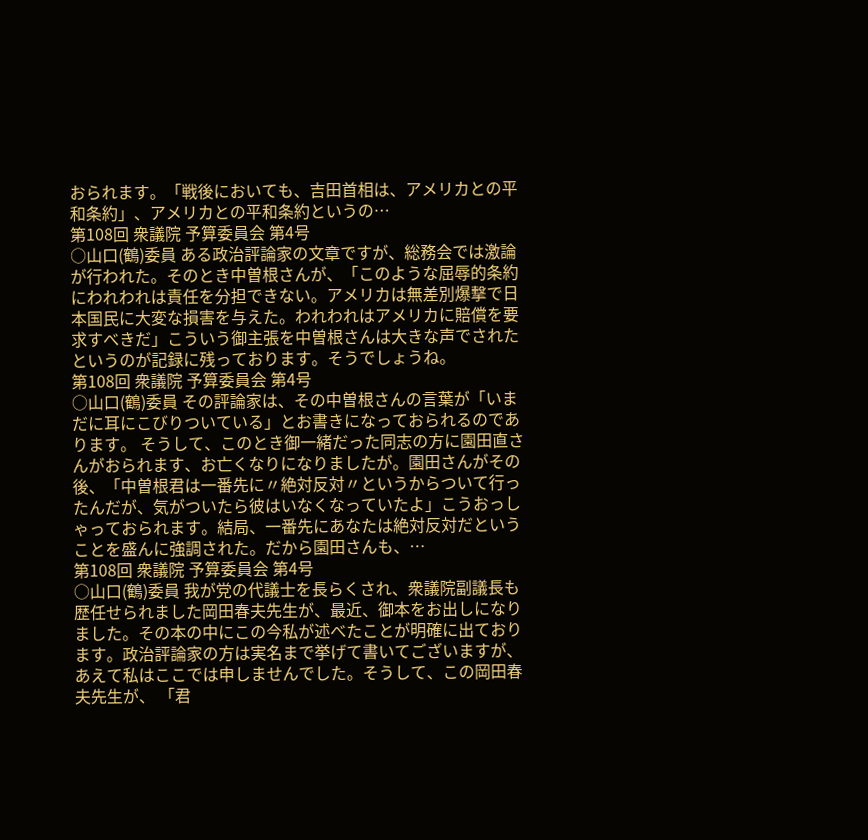おられます。「戦後においても、吉田首相は、アメリカとの平和条約」、アメリカとの平和条約というの…
第108回 衆議院 予算委員会 第4号
○山口(鶴)委員 ある政治評論家の文章ですが、総務会では激論が行われた。そのとき中曽根さんが、「このような屈辱的条約にわれわれは責任を分担できない。アメリカは無差別爆撃で日本国民に大変な損害を与えた。われわれはアメリカに賠償を要求すべきだ」こういう御主張を中曽根さんは大きな声でされたというのが記録に残っております。そうでしょうね。
第108回 衆議院 予算委員会 第4号
○山口(鶴)委員 その評論家は、その中曽根さんの言葉が「いまだに耳にこびりついている」とお書きになっておられるのであります。 そうして、このとき御一緒だった同志の方に園田直さんがおられます、お亡くなりになりましたが。園田さんがその後、「中曽根君は一番先に〃絶対反対〃というからついて行ったんだが、気がついたら彼はいなくなっていたよ」こうおっしゃっておられます。結局、一番先にあなたは絶対反対だということを盛んに強調された。だから園田さんも、…
第108回 衆議院 予算委員会 第4号
○山口(鶴)委員 我が党の代議士を長らくされ、衆議院副議長も歴任せられました岡田春夫先生が、最近、御本をお出しになりました。その本の中にこの今私が述べたことが明確に出ております。政治評論家の方は実名まで挙げて書いてございますが、あえて私はここでは申しませんでした。そうして、この岡田春夫先生が、 「君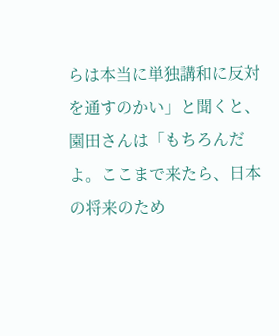らは本当に単独講和に反対を通すのかい」と聞くと、園田さんは「もちろんだよ。ここまで来たら、日本の将来のため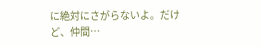に絶対にさがらないよ。だけど、仲間…